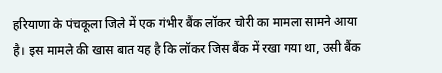हरियाणा के पंचकूला जिले में एक गंभीर बैंक लॉकर चोरी का मामला सामने आया है। इस मामले की खास बात यह है कि लॉकर जिस बैंक में रखा गया था, उसी बैंक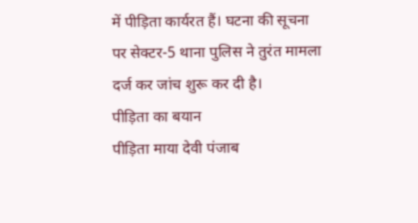में पीड़िता कार्यरत हैं। घटना की सूचना पर सेक्टर-5 थाना पुलिस ने तुरंत मामला दर्ज कर जांच शुरू कर दी है।
पीड़िता का बयान
पीड़िता माया देवी पंजाब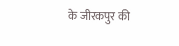के जीरकपुर की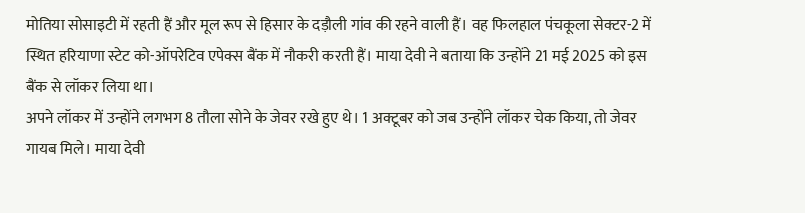मोतिया सोसाइटी में रहती हैं और मूल रूप से हिसार के दड़ौली गांव की रहने वाली हैं। वह फिलहाल पंचकूला सेक्टर-2 में स्थित हरियाणा स्टेट को-ऑपरेटिव एपेक्स बैंक में नौकरी करती हैं। माया देवी ने बताया कि उन्होंने 21 मई 2025 को इस बैंक से लॉकर लिया था।
अपने लॉकर में उन्होंने लगभग 8 तौला सोने के जेवर रखे हुए थे। 1 अक्टूबर को जब उन्होंने लॉकर चेक किया, तो जेवर गायब मिले। माया देवी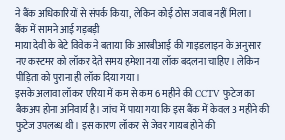ने बैंक अधिकारियों से संपर्क किया, लेकिन कोई ठोस जवाब नहीं मिला।
बैंक में सामने आई गड़बड़ी
माया देवी के बेटे विवेक ने बताया कि आरबीआई की गाइडलाइन के अनुसार नए कस्टमर को लॉकर देते समय हमेशा नया लॉक बदलना चाहिए। लेकिन पीड़िता को पुराना ही लॉक दिया गया।
इसके अलावा लॉकर एरिया में कम से कम 6 महीने की CCTV फुटेज का बैकअप होना अनिवार्य है। जांच में पाया गया कि इस बैंक में केवल 3 महीने की फुटेज उपलब्ध थी। इस कारण लॉकर से जेवर गायब होने की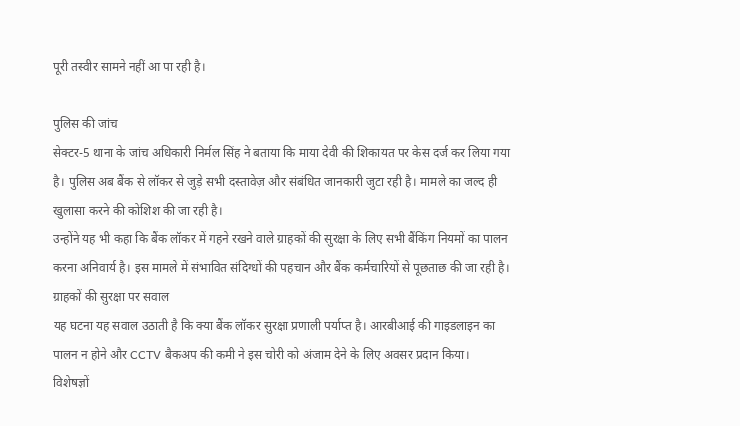पूरी तस्वीर सामने नहीं आ पा रही है।

पुलिस की जांच
सेक्टर-5 थाना के जांच अधिकारी निर्मल सिंह ने बताया कि माया देवी की शिकायत पर केस दर्ज कर लिया गया है। पुलिस अब बैंक से लॉकर से जुड़े सभी दस्तावेज़ और संबंधित जानकारी जुटा रही है। मामले का जल्द ही खुलासा करने की कोशिश की जा रही है।
उन्होंने यह भी कहा कि बैंक लॉकर में गहने रखने वाले ग्राहकों की सुरक्षा के लिए सभी बैंकिंग नियमों का पालन करना अनिवार्य है। इस मामले में संभावित संदिग्धों की पहचान और बैंक कर्मचारियों से पूछताछ की जा रही है।
ग्राहकों की सुरक्षा पर सवाल
यह घटना यह सवाल उठाती है कि क्या बैंक लॉकर सुरक्षा प्रणाली पर्याप्त है। आरबीआई की गाइडलाइन का पालन न होने और CCTV बैकअप की कमी ने इस चोरी को अंजाम देने के लिए अवसर प्रदान किया।
विशेषज्ञों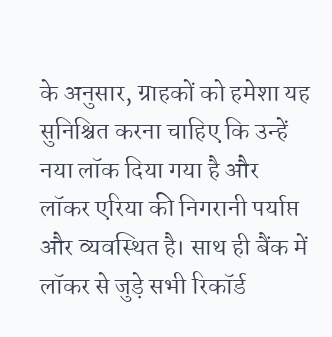के अनुसार, ग्राहकों को हमेशा यह सुनिश्चित करना चाहिए कि उन्हें नया लॉक दिया गया है और लॉकर एरिया की निगरानी पर्याप्त और व्यवस्थित है। साथ ही बैंक में लॉकर से जुड़े सभी रिकॉर्ड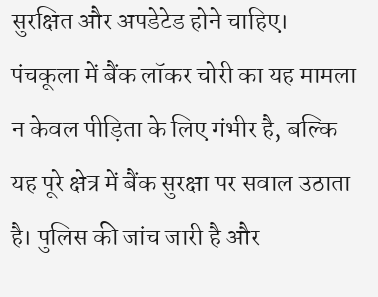सुरक्षित और अपडेटेड होने चाहिए।
पंचकूला में बैंक लॉकर चोरी का यह मामला न केवल पीड़िता के लिए गंभीर है, बल्कि यह पूरे क्षेत्र में बैंक सुरक्षा पर सवाल उठाता है। पुलिस की जांच जारी है और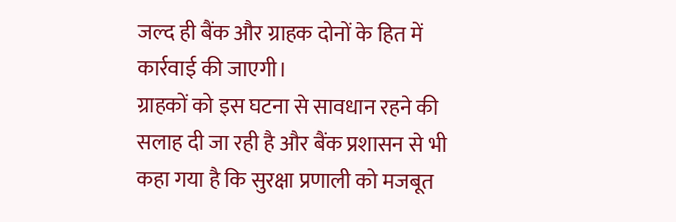जल्द ही बैंक और ग्राहक दोनों के हित में कार्रवाई की जाएगी।
ग्राहकों को इस घटना से सावधान रहने की सलाह दी जा रही है और बैंक प्रशासन से भी कहा गया है कि सुरक्षा प्रणाली को मजबूत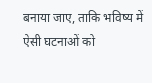बनाया जाए, ताकि भविष्य में ऐसी घटनाओं को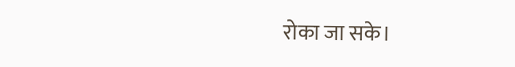रोका जा सके।